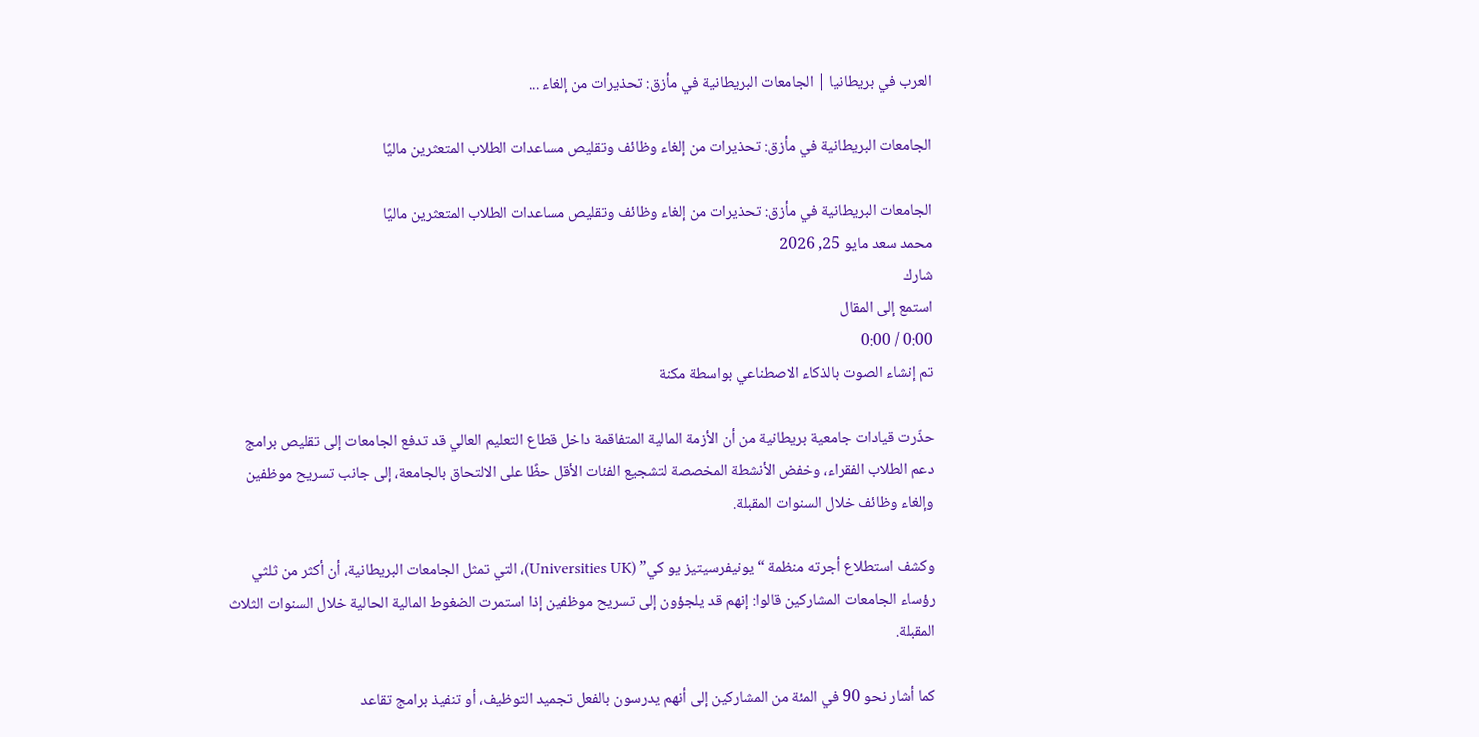العرب في بريطانيا | الجامعات البريطانية في مأزق: تحذيرات من إلغاء ...

الجامعات البريطانية في مأزق: تحذيرات من إلغاء وظائف وتقليص مساعدات الطلاب المتعثرين ماليًا

الجامعات البريطانية في مأزق: تحذيرات من إلغاء وظائف وتقليص مساعدات الطلاب المتعثرين ماليًا
محمد سعد مايو 25, 2026
شارك
استمع إلى المقال
0:00 / 0:00
تم إنشاء الصوت بالذكاء الاصطناعي بواسطة مكنة

حذّرت قيادات جامعية بريطانية من أن الأزمة المالية المتفاقمة داخل قطاع التعليم العالي قد تدفع الجامعات إلى تقليص برامج دعم الطلاب الفقراء، وخفض الأنشطة المخصصة لتشجيع الفئات الأقل حظًا على الالتحاق بالجامعة، إلى جانب تسريح موظفين وإلغاء وظائف خلال السنوات المقبلة.

وكشف استطلاع أجرته منظمة “يونيفرسيتيز يو كي” (Universities UK)، التي تمثل الجامعات البريطانية، أن أكثر من ثلثي رؤساء الجامعات المشاركين قالوا: إنهم قد يلجؤون إلى تسريح موظفين إذا استمرت الضغوط المالية الحالية خلال السنوات الثلاث المقبلة.

كما أشار نحو 90 في المئة من المشاركين إلى أنهم يدرسون بالفعل تجميد التوظيف، أو تنفيذ برامج تقاعد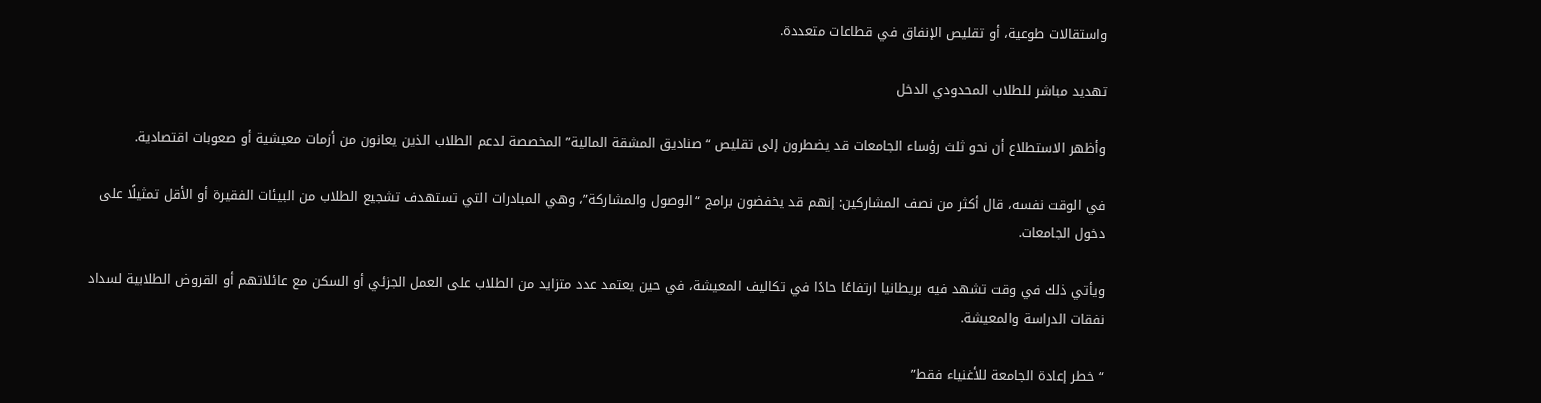واستقالات طوعية، أو تقليص الإنفاق في قطاعات متعددة.

تهديد مباشر للطلاب المحدودي الدخل

وأظهر الاستطلاع أن نحو ثلث رؤساء الجامعات قد يضطرون إلى تقليص “صناديق المشقة المالية” المخصصة لدعم الطلاب الذين يعانون من أزمات معيشية أو صعوبات اقتصادية.

في الوقت نفسه، قال أكثر من نصف المشاركين: إنهم قد يخفضون برامج “الوصول والمشاركة”، وهي المبادرات التي تستهدف تشجيع الطلاب من البيئات الفقيرة أو الأقل تمثيلًا على دخول الجامعات.

ويأتي ذلك في وقت تشهد فيه بريطانيا ارتفاعًا حادًا في تكاليف المعيشة، في حين يعتمد عدد متزايد من الطلاب على العمل الجزئي أو السكن مع عائلاتهم أو القروض الطلابية لسداد نفقات الدراسة والمعيشة.

“خطر إعادة الجامعة للأغنياء فقط”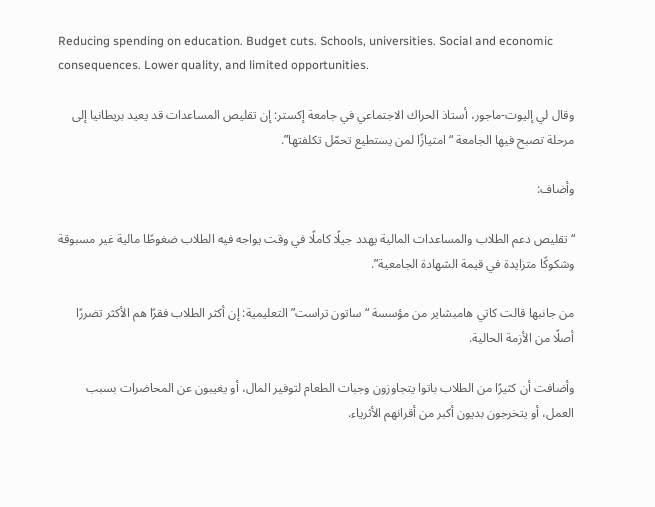Reducing spending on education. Budget cuts. Schools, universities. Social and economic consequences. Lower quality, and limited opportunities.

وقال لي إليوت-ماجور، أستاذ الحراك الاجتماعي في جامعة إكستر: إن تقليص المساعدات قد يعيد بريطانيا إلى مرحلة تصبح فيها الجامعة “امتيازًا لمن يستطيع تحمّل تكلفتها”.

وأضاف:

“تقليص دعم الطلاب والمساعدات المالية يهدد جيلًا كاملًا في وقت يواجه فيه الطلاب ضغوطًا مالية غير مسبوقة وشكوكًا متزايدة في قيمة الشهادة الجامعية”.

من جانبها قالت كاتي هامبشاير من مؤسسة “ساتون تراست” التعليمية: إن أكثر الطلاب فقرًا هم الأكثر تضررًا أصلًا من الأزمة الحالية.

وأضافت أن كثيرًا من الطلاب باتوا يتجاوزون وجبات الطعام لتوفير المال، أو يغيبون عن المحاضرات بسبب العمل، أو يتخرجون بديون أكبر من أقرانهم الأثرياء.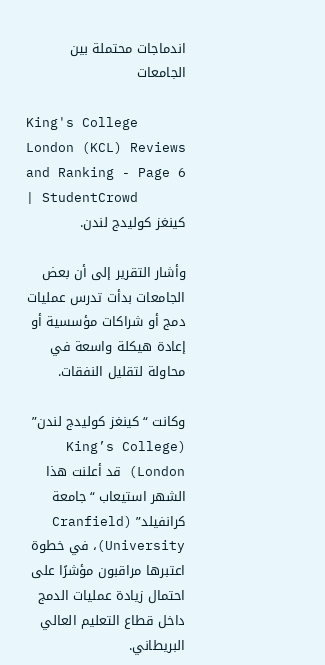اندماجات محتملة بين الجامعات

King's College London (KCL) Reviews and Ranking - Page 6 | StudentCrowd
كينغز كوليدج لندن.

وأشار التقرير إلى أن بعض الجامعات بدأت تدرس عمليات دمج أو شراكات مؤسسية أو إعادة هيكلة واسعة في محاولة لتقليل النفقات.

وكانت “كينغز كوليدج لندن” (King’s College London) قد أعلنت هذا الشهر استيعاب “جامعة كرانفيلد” (Cranfield University)، في خطوة اعتبرها مراقبون مؤشرًا على احتمال زيادة عمليات الدمج داخل قطاع التعليم العالي البريطاني.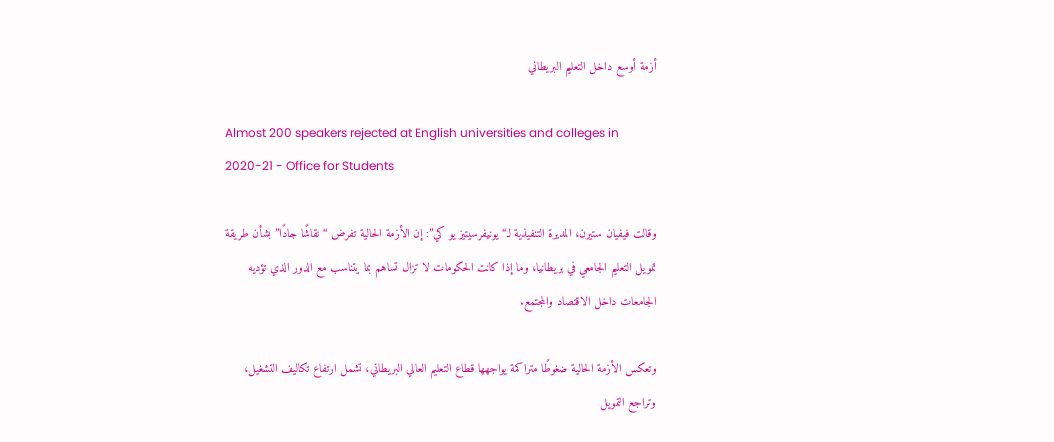أزمة أوسع داخل التعليم البريطاني

Almost 200 speakers rejected at English universities and colleges in 2020-21 - Office for Students

وقالت فيفيان ستيرن، المديرة التنفيذية لـ“يونيفرسيتيز يو كي”: إن الأزمة الحالية تفرض “نقاشًا جادًا” بشأن طريقة تمويل التعليم الجامعي في بريطانيا، وما إذا كانت الحكومات لا تزال تساهم بما يتناسب مع الدور الذي تؤديه الجامعات داخل الاقتصاد والمجتمع.

وتعكس الأزمة الحالية ضغوطًا متراكمة يواجهها قطاع التعليم العالي البريطاني، تشمل ارتفاع تكاليف التشغيل، وتراجع التمويل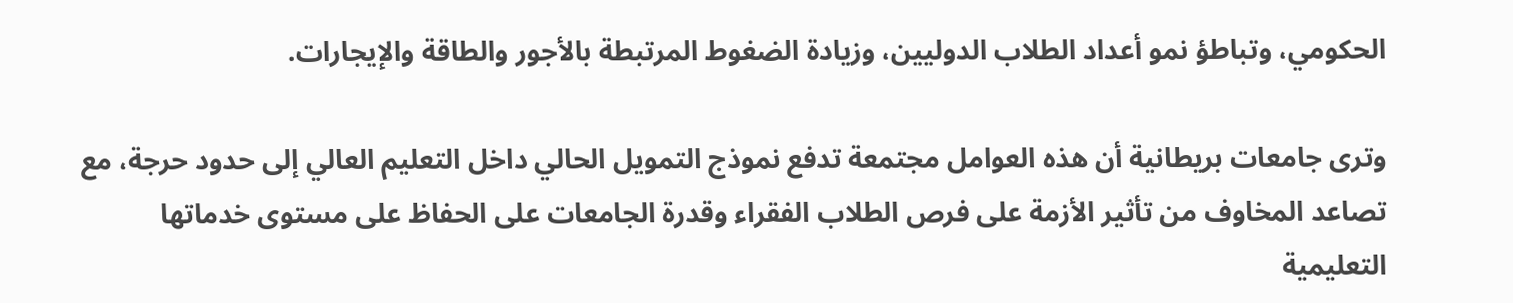الحكومي، وتباطؤ نمو أعداد الطلاب الدوليين، وزيادة الضغوط المرتبطة بالأجور والطاقة والإيجارات.

وترى جامعات بريطانية أن هذه العوامل مجتمعة تدفع نموذج التمويل الحالي داخل التعليم العالي إلى حدود حرجة، مع تصاعد المخاوف من تأثير الأزمة على فرص الطلاب الفقراء وقدرة الجامعات على الحفاظ على مستوى خدماتها التعليمية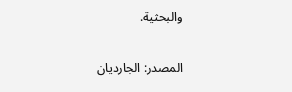والبحثية.

المصدر: الجارديان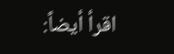اقرأ أيضاً: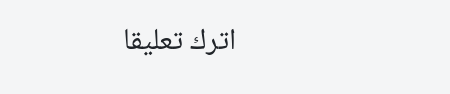اترك تعليقا